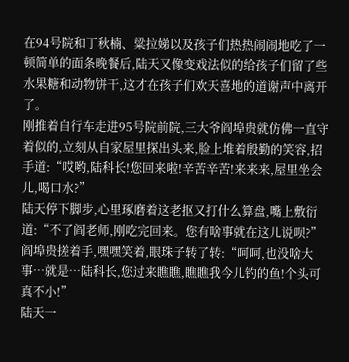在94号院和丁秋楠、粱拉娣以及孩子们热热闹闹地吃了一顿简单的面条晚餐后,陆天又像变戏法似的给孩子们留了些水果糖和动物饼干,这才在孩子们欢天喜地的道谢声中离开了。
刚推着自行车走进95号院前院,三大爷阎埠贵就仿佛一直守着似的,立刻从自家屋里探出头来,脸上堆着殷勤的笑容,招手道:“哎哟,陆科长!您回来啦!辛苦辛苦!来来来,屋里坐会儿,喝口水?”
陆天停下脚步,心里琢磨着这老抠又打什么算盘,嘴上敷衍道:“不了阎老师,刚吃完回来。您有啥事就在这儿说呗?”
阎埠贵搓着手,嘿嘿笑着,眼珠子转了转:“呵呵,也没啥大事…就是…陆科长,您过来瞧瞧,瞧瞧我今儿钓的鱼!个头可真不小!”
陆天一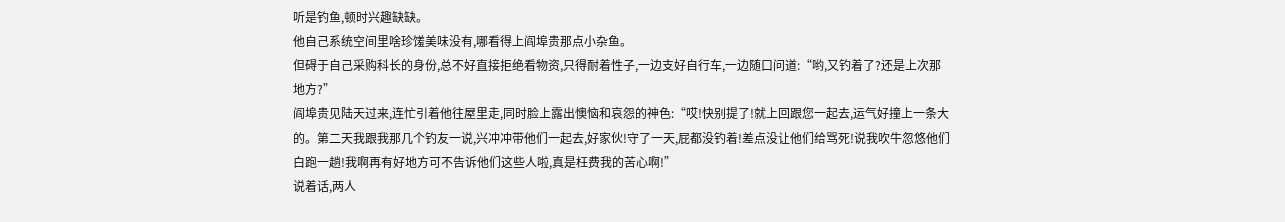听是钓鱼,顿时兴趣缺缺。
他自己系统空间里啥珍馐美味没有,哪看得上阎埠贵那点小杂鱼。
但碍于自己采购科长的身份,总不好直接拒绝看物资,只得耐着性子,一边支好自行车,一边随口问道:“哟,又钓着了?还是上次那地方?”
阎埠贵见陆天过来,连忙引着他往屋里走,同时脸上露出懊恼和哀怨的神色:“哎!快别提了!就上回跟您一起去,运气好撞上一条大的。第二天我跟我那几个钓友一说,兴冲冲带他们一起去,好家伙!守了一天,屁都没钓着!差点没让他们给骂死!说我吹牛忽悠他们白跑一趟!我啊再有好地方可不告诉他们这些人啦,真是枉费我的苦心啊!”
说着话,两人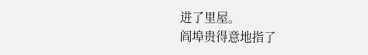进了里屋。
阎埠贵得意地指了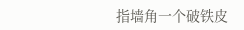指墙角一个破铁皮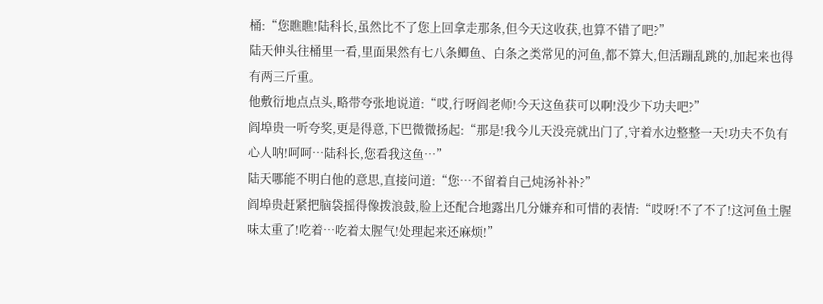桶:“您瞧瞧!陆科长,虽然比不了您上回拿走那条,但今天这收获,也算不错了吧?”
陆天伸头往桶里一看,里面果然有七八条鲫鱼、白条之类常见的河鱼,都不算大,但活蹦乱跳的,加起来也得有两三斤重。
他敷衍地点点头,略带夸张地说道:“哎,行呀阎老师!今天这鱼获可以啊!没少下功夫吧?”
阎埠贵一听夸奖,更是得意,下巴微微扬起:“那是!我今儿天没亮就出门了,守着水边整整一天!功夫不负有心人呐!呵呵…陆科长,您看我这鱼…”
陆天哪能不明白他的意思,直接问道:“您…不留着自己炖汤补补?”
阎埠贵赶紧把脑袋摇得像拨浪鼓,脸上还配合地露出几分嫌弃和可惜的表情:“哎呀!不了不了!这河鱼土腥味太重了!吃着…吃着太腥气!处理起来还麻烦!”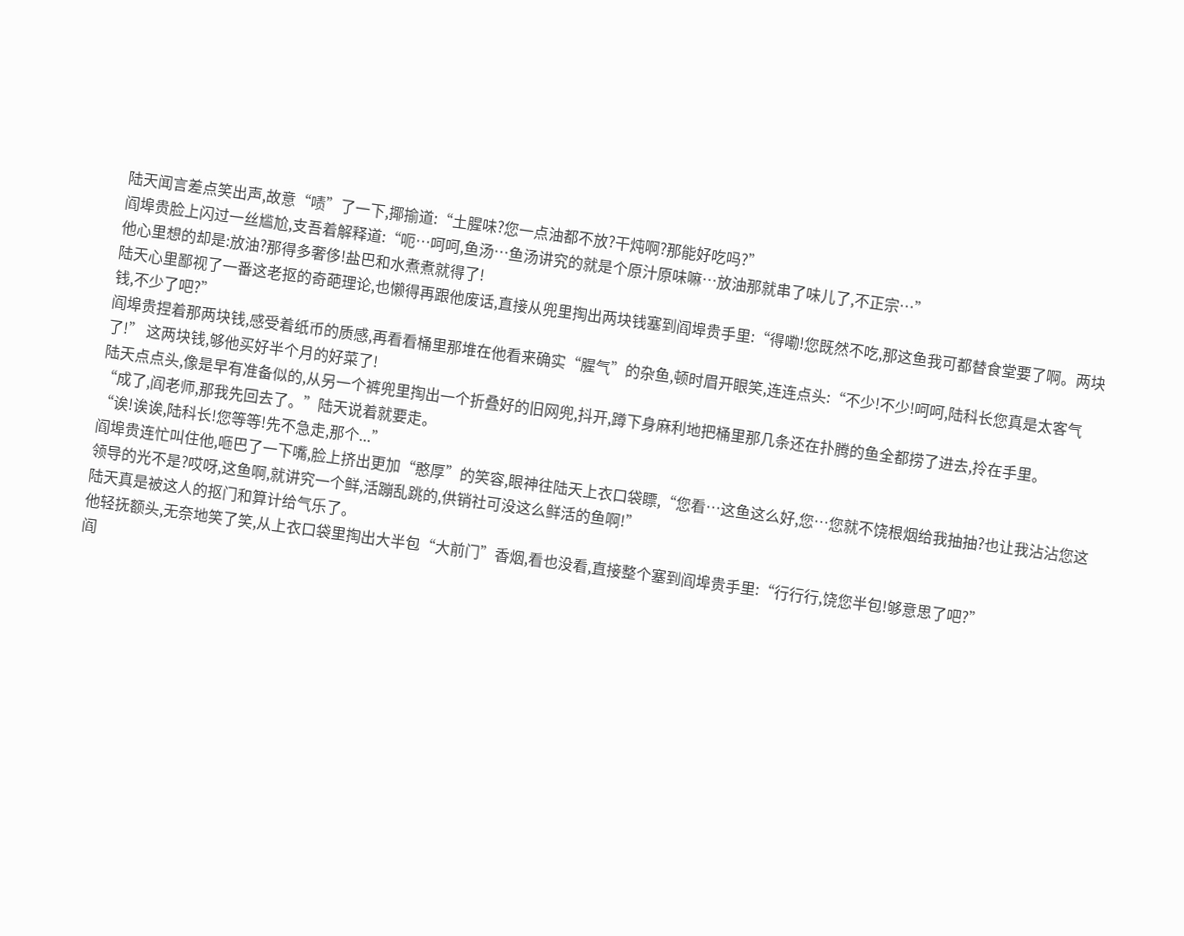陆天闻言差点笑出声,故意“啧”了一下,揶揄道:“土腥味?您一点油都不放?干炖啊?那能好吃吗?”
阎埠贵脸上闪过一丝尴尬,支吾着解释道:“呃…呵呵,鱼汤…鱼汤讲究的就是个原汁原味嘛…放油那就串了味儿了,不正宗…”
他心里想的却是:放油?那得多奢侈!盐巴和水煮煮就得了!
陆天心里鄙视了一番这老抠的奇葩理论,也懒得再跟他废话,直接从兜里掏出两块钱塞到阎埠贵手里:“得嘞!您既然不吃,那这鱼我可都替食堂要了啊。两块钱,不少了吧?”
阎埠贵捏着那两块钱,感受着纸币的质感,再看看桶里那堆在他看来确实“腥气”的杂鱼,顿时眉开眼笑,连连点头:“不少!不少!呵呵,陆科长您真是太客气了!” 这两块钱,够他买好半个月的好菜了!
陆天点点头,像是早有准备似的,从另一个裤兜里掏出一个折叠好的旧网兜,抖开,蹲下身麻利地把桶里那几条还在扑腾的鱼全都捞了进去,拎在手里。
“成了,阎老师,那我先回去了。”陆天说着就要走。
“诶!诶诶,陆科长!您等等!先不急走,那个...”
阎埠贵连忙叫住他,咂巴了一下嘴,脸上挤出更加“憨厚”的笑容,眼神往陆天上衣口袋瞟,“您看…这鱼这么好,您…您就不饶根烟给我抽抽?也让我沾沾您这领导的光不是?哎呀,这鱼啊,就讲究一个鲜,活蹦乱跳的,供销社可没这么鲜活的鱼啊!”
陆天真是被这人的抠门和算计给气乐了。
他轻抚额头,无奈地笑了笑,从上衣口袋里掏出大半包“大前门”香烟,看也没看,直接整个塞到阎埠贵手里:“行行行,饶您半包!够意思了吧?”
阎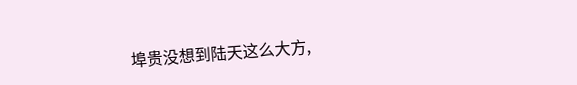埠贵没想到陆天这么大方,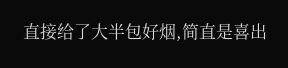直接给了大半包好烟,简直是喜出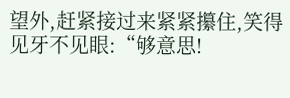望外,赶紧接过来紧紧攥住,笑得见牙不见眼:“够意思!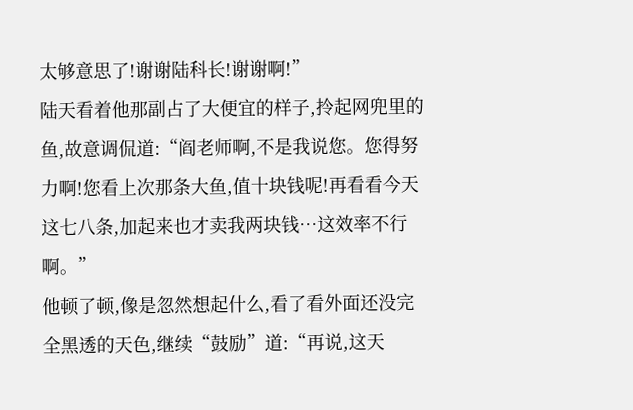太够意思了!谢谢陆科长!谢谢啊!”
陆天看着他那副占了大便宜的样子,拎起网兜里的鱼,故意调侃道:“阎老师啊,不是我说您。您得努力啊!您看上次那条大鱼,值十块钱呢!再看看今天这七八条,加起来也才卖我两块钱…这效率不行啊。”
他顿了顿,像是忽然想起什么,看了看外面还没完全黑透的天色,继续“鼓励”道:“再说,这天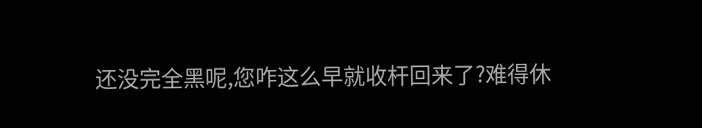还没完全黑呢,您咋这么早就收杆回来了?难得休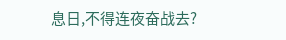息日,不得连夜奋战去?